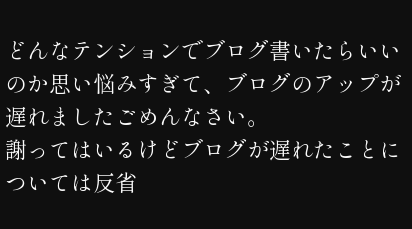どんなテンションでブログ書いたらいいのか思い悩みすぎて、ブログのアップが遅れましたごめんなさい。
謝ってはいるけどブログが遅れたことについては反省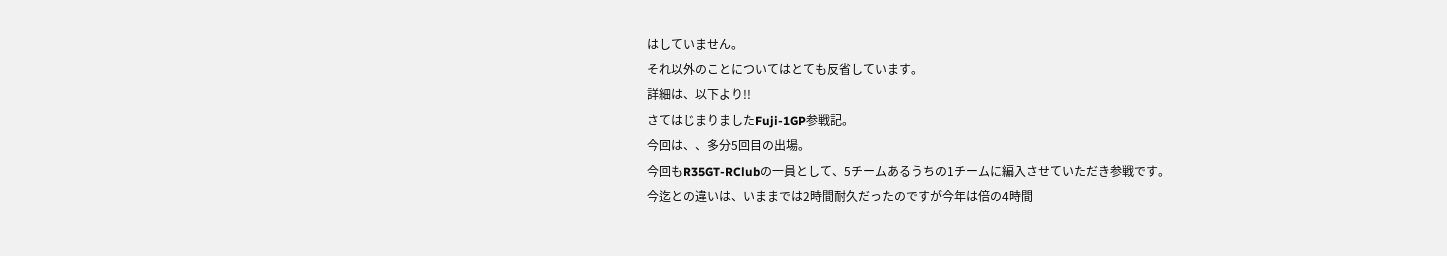はしていません。
それ以外のことについてはとても反省しています。
詳細は、以下より!!
さてはじまりましたFuji-1GP参戦記。
今回は、、多分5回目の出場。
今回もR35GT-RClubの一員として、5チームあるうちの1チームに編入させていただき参戦です。
今迄との違いは、いままでは2時間耐久だったのですが今年は倍の4時間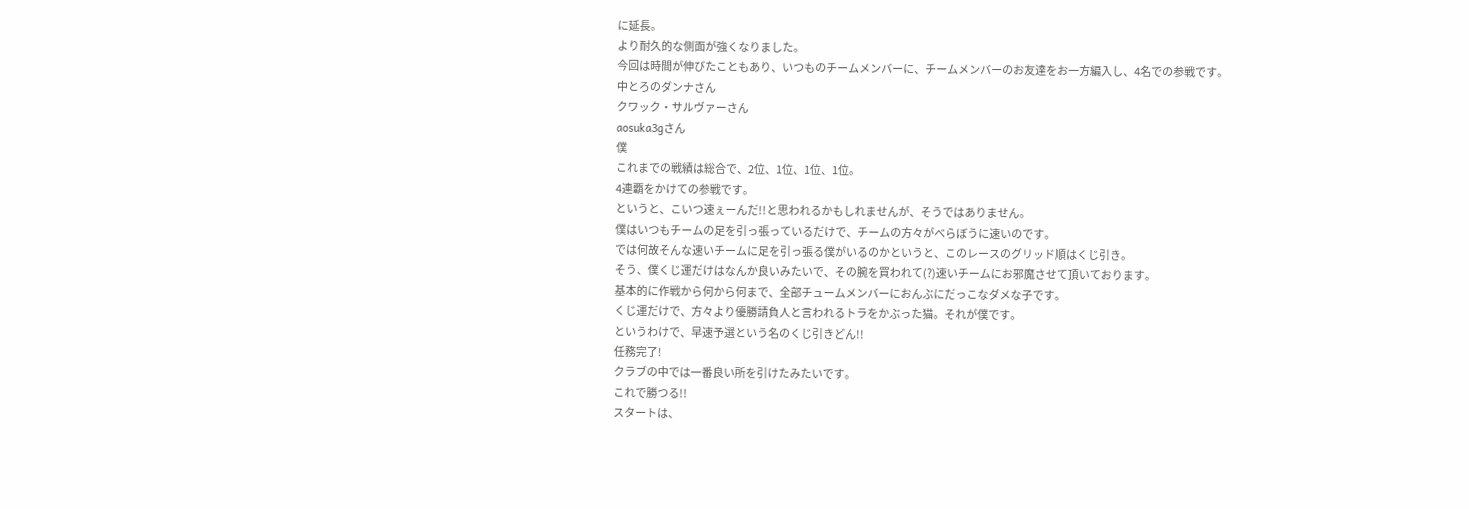に延長。
より耐久的な側面が強くなりました。
今回は時間が伸びたこともあり、いつものチームメンバーに、チームメンバーのお友達をお一方編入し、4名での参戦です。
中とろのダンナさん
クワック・サルヴァーさん
aosuka3gさん
僕
これまでの戦績は総合で、2位、1位、1位、1位。
4連覇をかけての参戦です。
というと、こいつ速ぇーんだ!!と思われるかもしれませんが、そうではありません。
僕はいつもチームの足を引っ張っているだけで、チームの方々がべらぼうに速いのです。
では何故そんな速いチームに足を引っ張る僕がいるのかというと、このレースのグリッド順はくじ引き。
そう、僕くじ運だけはなんか良いみたいで、その腕を買われて(?)速いチームにお邪魔させて頂いております。
基本的に作戦から何から何まで、全部チュームメンバーにおんぶにだっこなダメな子です。
くじ運だけで、方々より優勝請負人と言われるトラをかぶった猫。それが僕です。
というわけで、早速予選という名のくじ引きどん!!
任務完了!
クラブの中では一番良い所を引けたみたいです。
これで勝つる!!
スタートは、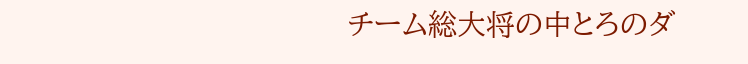チーム総大将の中とろのダ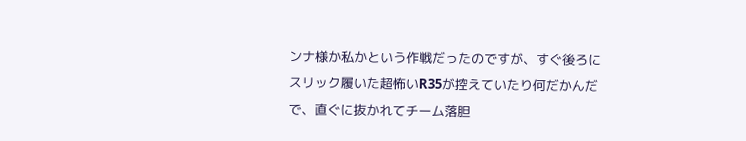ンナ様か私かという作戦だったのですが、すぐ後ろにスリック履いた超怖いR35が控えていたり何だかんだで、直ぐに抜かれてチーム落胆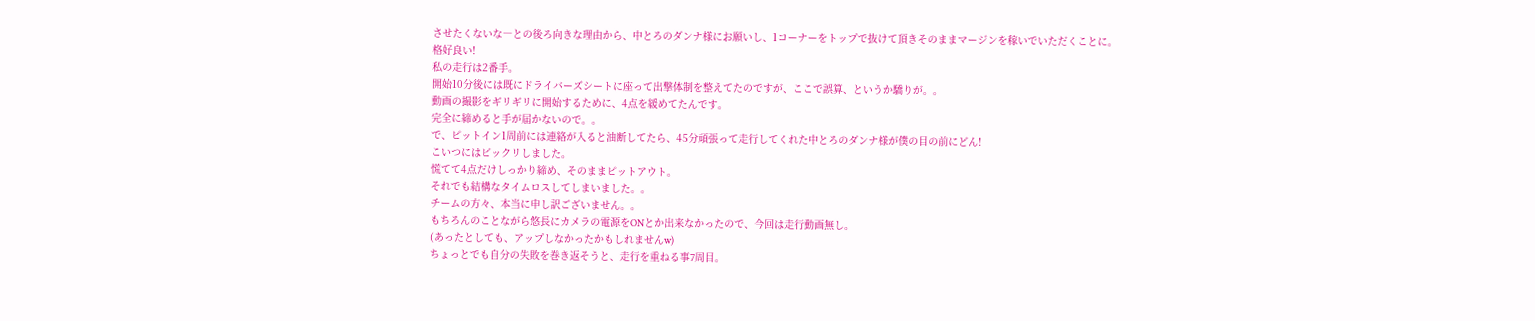させたくないな―との後ろ向きな理由から、中とろのダンナ様にお願いし、1コーナーをトップで抜けて頂きそのままマージンを稼いでいただくことに。
格好良い!
私の走行は2番手。
開始10分後には既にドライバーズシートに座って出撃体制を整えてたのですが、ここで誤算、というか驕りが。。
動画の撮影をギリギリに開始するために、4点を緩めてたんです。
完全に締めると手が届かないので。。
で、ピットイン1周前には連絡が入ると油断してたら、45分頑張って走行してくれた中とろのダンナ様が僕の目の前にどん!
こいつにはビックリしました。
慌てて4点だけしっかり締め、そのままピットアウト。
それでも結構なタイムロスしてしまいました。。
チームの方々、本当に申し訳ございません。。
もちろんのことながら悠長にカメラの電源をONとか出来なかったので、今回は走行動画無し。
(あったとしても、アップしなかったかもしれませんw)
ちょっとでも自分の失敗を巻き返そうと、走行を重ねる事7周目。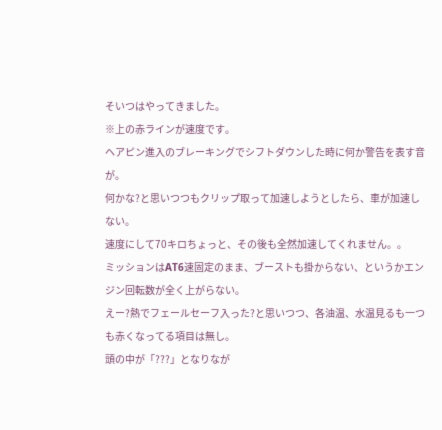そいつはやってきました。
※上の赤ラインが速度です。
ヘアピン進入のブレーキングでシフトダウンした時に何か警告を表す音が。
何かな?と思いつつもクリップ取って加速しようとしたら、車が加速しない。
速度にして70キロちょっと、その後も全然加速してくれません。。
ミッションはAT6速固定のまま、ブーストも掛からない、というかエンジン回転数が全く上がらない。
えー?熱でフェールセーフ入った?と思いつつ、各油温、水温見るも一つも赤くなってる項目は無し。
頭の中が「???」となりなが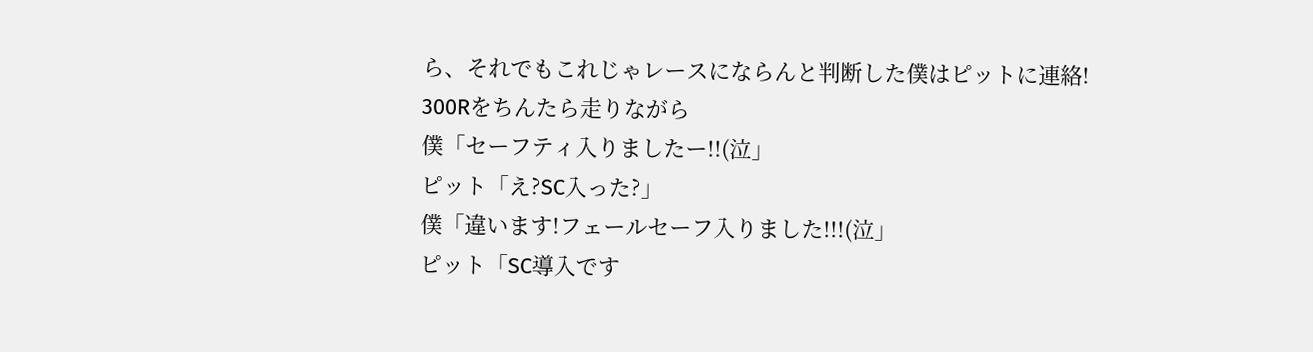ら、それでもこれじゃレースにならんと判断した僕はピットに連絡!
300Rをちんたら走りながら
僕「セーフティ入りましたー!!(泣」
ピット「え?SC入った?」
僕「違います!フェールセーフ入りました!!!(泣」
ピット「SC導入です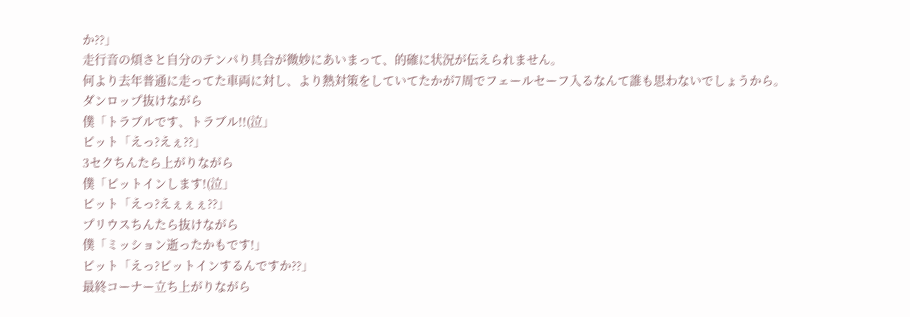か??」
走行音の煩さと自分のテンパり具合が微妙にあいまって、的確に状況が伝えられません。
何より去年普通に走ってた車両に対し、より熱対策をしていてたかが7周でフェールセーフ入るなんて誰も思わないでしょうから。
ダンロップ抜けながら
僕「トラブルです、トラブル!!(泣」
ピット「えっ?えぇ??」
3セクちんたら上がりながら
僕「ピットインします!(泣」
ピット「えっ?えぇぇぇ??」
プリウスちんたら抜けながら
僕「ミッション逝ったかもです!」
ピット「えっ?ピットインするんですか??」
最終コーナー立ち上がりながら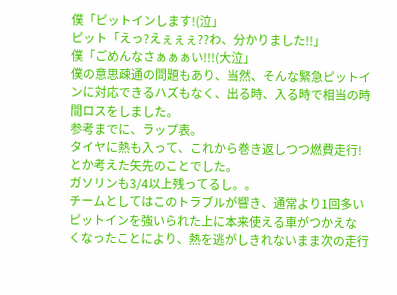僕「ピットインします!(泣」
ピット「えっ?えぇぇぇ??わ、分かりました!!」
僕「ごめんなさぁぁぁい!!!(大泣」
僕の意思疎通の問題もあり、当然、そんな緊急ピットインに対応できるハズもなく、出る時、入る時で相当の時間ロスをしました。
参考までに、ラップ表。
タイヤに熱も入って、これから巻き返しつつ燃費走行!とか考えた矢先のことでした。
ガソリンも3/4以上残ってるし。。
チームとしてはこのトラブルが響き、通常より1回多いピットインを強いられた上に本来使える車がつかえな
くなったことにより、熱を逃がしきれないまま次の走行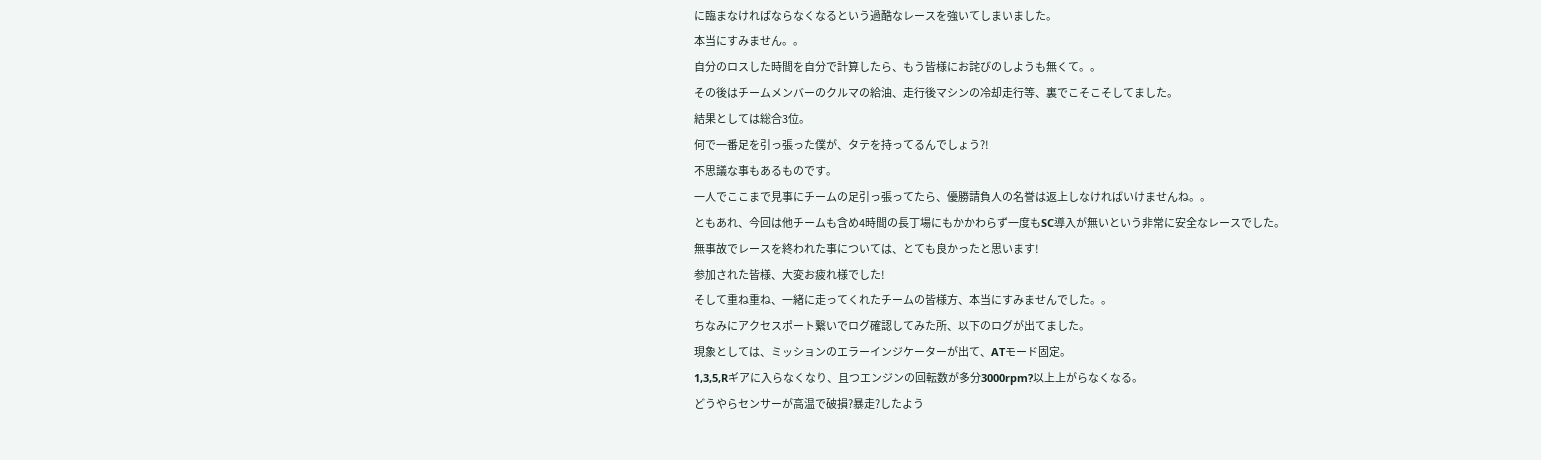に臨まなければならなくなるという過酷なレースを強いてしまいました。
本当にすみません。。
自分のロスした時間を自分で計算したら、もう皆様にお詫びのしようも無くて。。
その後はチームメンバーのクルマの給油、走行後マシンの冷却走行等、裏でこそこそしてました。
結果としては総合3位。
何で一番足を引っ張った僕が、タテを持ってるんでしょう?!
不思議な事もあるものです。
一人でここまで見事にチームの足引っ張ってたら、優勝請負人の名誉は返上しなければいけませんね。。
ともあれ、今回は他チームも含め4時間の長丁場にもかかわらず一度もSC導入が無いという非常に安全なレースでした。
無事故でレースを終われた事については、とても良かったと思います!
参加された皆様、大変お疲れ様でした!
そして重ね重ね、一緒に走ってくれたチームの皆様方、本当にすみませんでした。。
ちなみにアクセスポート繋いでログ確認してみた所、以下のログが出てました。
現象としては、ミッションのエラーインジケーターが出て、ATモード固定。
1,3,5,Rギアに入らなくなり、且つエンジンの回転数が多分3000rpm?以上上がらなくなる。
どうやらセンサーが高温で破損?暴走?したよう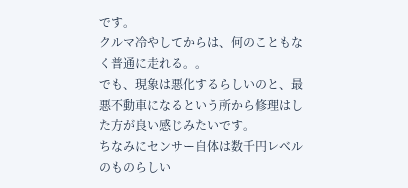です。
クルマ冷やしてからは、何のこともなく普通に走れる。。
でも、現象は悪化するらしいのと、最悪不動車になるという所から修理はした方が良い感じみたいです。
ちなみにセンサー自体は数千円レベルのものらしい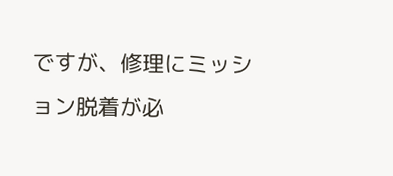ですが、修理にミッション脱着が必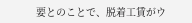要とのことで、脱着工賃がウ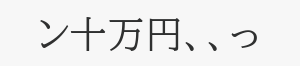ン十万円、、っ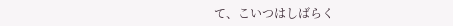て、こいつはしばらく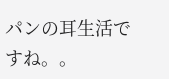パンの耳生活ですね。。